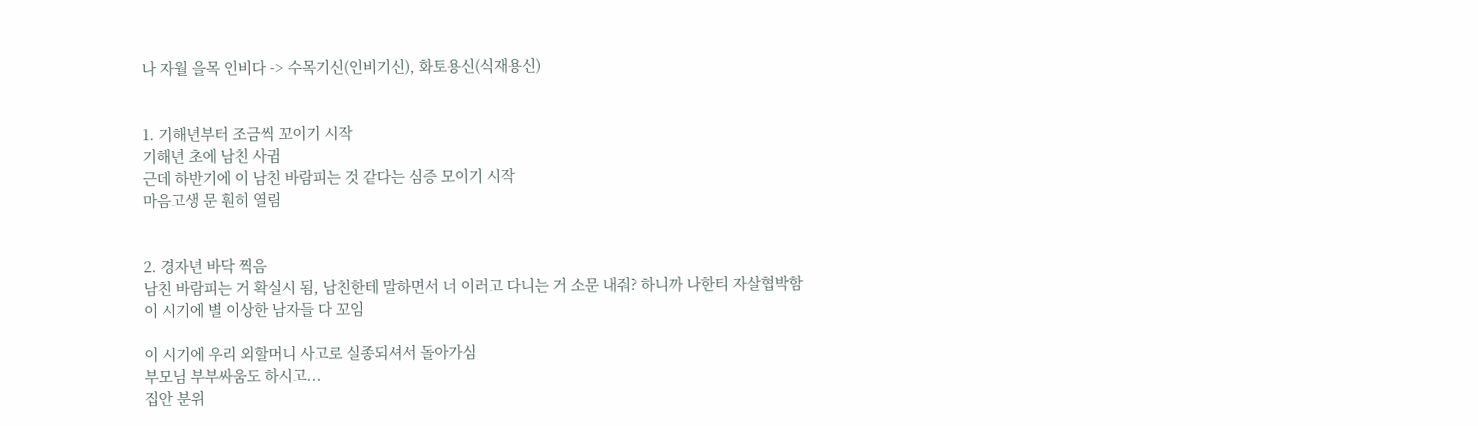나 자월 을목 인비다 -> 수목기신(인비기신), 화토용신(식재용신)


1. 기해년부터 조금씩 꼬이기 시작
기해년 초에 남친 사귐
근데 하반기에 이 남친 바람피는 것 같다는 심증 모이기 시작
마음고생 문 훤히 열림


2. 경자년 바닥 찍음
남친 바람피는 거 확실시 됨, 남친한테 말하면서 너 이러고 다니는 거 소문 내줘? 하니까 나한티 자살협박함
이 시기에 별 이상한 남자들 다 꼬임

이 시기에 우리 외할머니 사고로 실종되셔서 돌아가심
부모님 부부싸움도 하시고...
집안 분위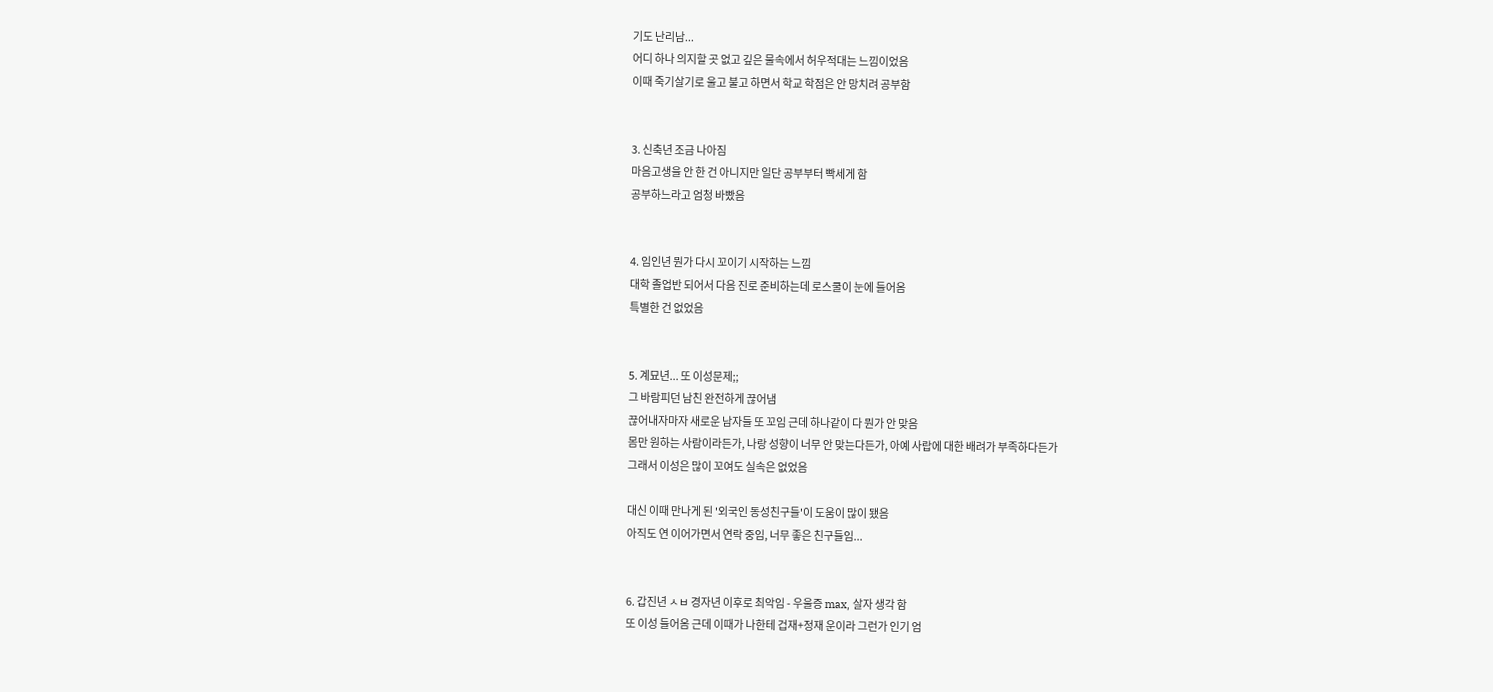기도 난리남...
어디 하나 의지할 곳 없고 깊은 물속에서 허우적대는 느낌이었음
이때 죽기살기로 울고 불고 하면서 학교 학점은 안 망치려 공부함


3. 신축년 조금 나아짐
마음고생을 안 한 건 아니지만 일단 공부부터 빡세게 함
공부하느라고 엄청 바빴음


4. 임인년 뭔가 다시 꼬이기 시작하는 느낌
대학 졸업반 되어서 다음 진로 준비하는데 로스쿨이 눈에 들어옴
특별한 건 없었음


5. 계묘년... 또 이성문제;;
그 바람피던 남친 완전하게 끊어냄
끊어내자마자 새로운 남자들 또 꼬임 근데 하나같이 다 뭔가 안 맞음
몸만 원하는 사람이라든가, 나랑 성향이 너무 안 맞는다든가, 아예 사랍에 대한 배려가 부족하다든가
그래서 이성은 많이 꼬여도 실속은 없었음

대신 이때 만나게 된 '외국인 동성친구들'이 도움이 많이 됐음
아직도 연 이어가면서 연락 중임, 너무 좋은 친구들임...


6. 갑진년 ㅅㅂ 경자년 이후로 최악임 - 우울증 max, 살자 생각 함
또 이성 들어옴 근데 이때가 나한테 겁재+정재 운이라 그런가 인기 엄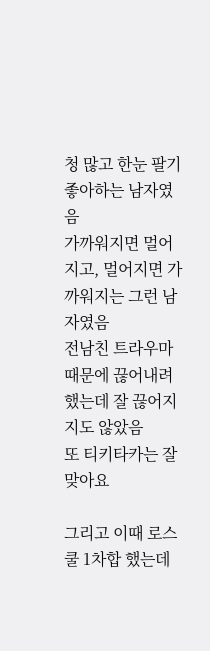청 많고 한눈 팔기 좋아하는 남자였음
가까워지면 멀어지고, 멀어지면 가까워지는 그런 남자였음
전남친 트라우마 때문에 끊어내려 했는데 잘 끊어지지도 않았음
또 티키타카는 잘맞아요

그리고 이때 로스쿨 1차합 했는데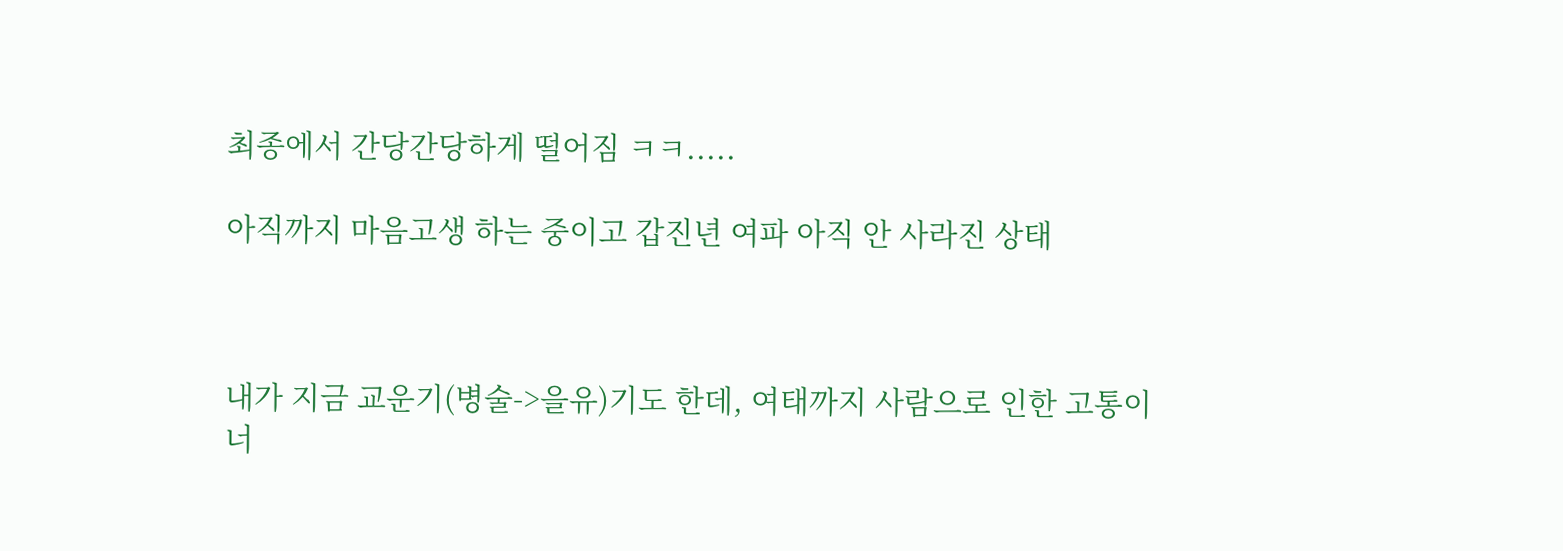최종에서 간당간당하게 떨어짐 ㅋㅋ.....

아직까지 마음고생 하는 중이고 갑진년 여파 아직 안 사라진 상태



내가 지금 교운기(병술->을유)기도 한데, 여태까지 사람으로 인한 고통이 너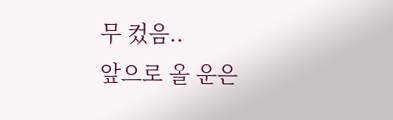무 컸음..
앞으로 올 운은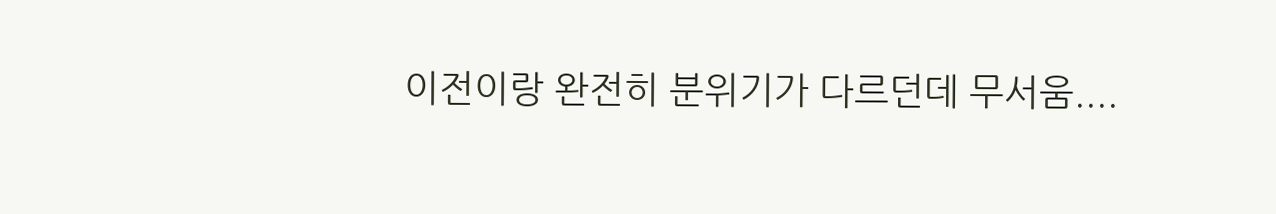이전이랑 완전히 분위기가 다르던데 무서움....